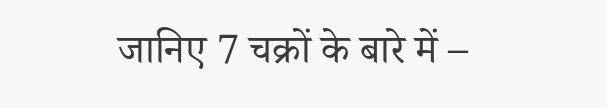जानिए 7 चक्रों के बारे में –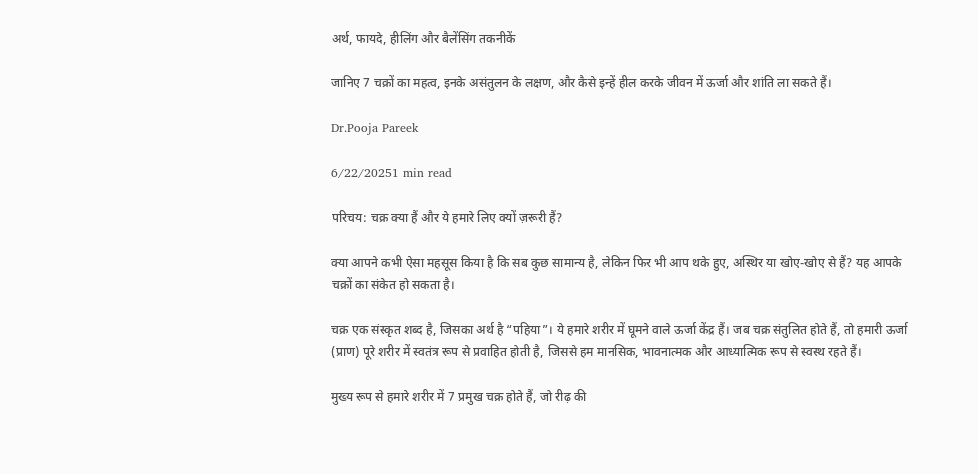अर्थ, फायदे, हीलिंग और बैलेंसिंग तकनीकें

जानिए 7 चक्रों का महत्व, इनके असंतुलन के लक्षण, और कैसे इन्हें हील करके जीवन में ऊर्जा और शांति ला सकते हैं।

Dr.Pooja Pareek

6/22/20251 min read

परिचय: चक्र क्या हैं और ये हमारे लिए क्यों ज़रूरी हैं?

क्या आपने कभी ऐसा महसूस किया है कि सब कुछ सामान्य है, लेकिन फिर भी आप थके हुए, अस्थिर या खोए-खोए से हैं? यह आपके चक्रों का संकेत हो सकता है।

चक्र एक संस्कृत शब्द है, जिसका अर्थ है “पहिया”। ये हमारे शरीर में घूमने वाले ऊर्जा केंद्र हैं। जब चक्र संतुलित होते हैं, तो हमारी ऊर्जा (प्राण) पूरे शरीर में स्वतंत्र रूप से प्रवाहित होती है, जिससे हम मानसिक, भावनात्मक और आध्यात्मिक रूप से स्वस्थ रहते हैं।

मुख्य रूप से हमारे शरीर में 7 प्रमुख चक्र होते हैं, जो रीढ़ की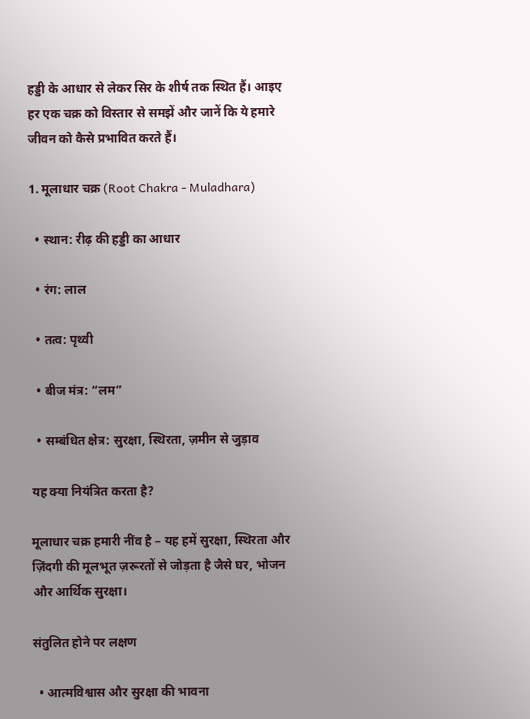हड्डी के आधार से लेकर सिर के शीर्ष तक स्थित हैं। आइए हर एक चक्र को विस्तार से समझें और जानें कि ये हमारे जीवन को कैसे प्रभावित करते हैं।

1. मूलाधार चक्र (Root Chakra - Muladhara)

  • स्थान: रीढ़ की हड्डी का आधार

  • रंग: लाल

  • तत्व: पृथ्वी

  • बीज मंत्र: “लम”

  • सम्बंधित क्षेत्र: सुरक्षा, स्थिरता, ज़मीन से जुड़ाव

यह क्या नियंत्रित करता है?

मूलाधार चक्र हमारी नींव है – यह हमें सुरक्षा, स्थिरता और ज़िंदगी की मूलभूत ज़रूरतों से जोड़ता है जैसे घर, भोजन और आर्थिक सुरक्षा।

संतुलित होने पर लक्षण

  • आत्मविश्वास और सुरक्षा की भावना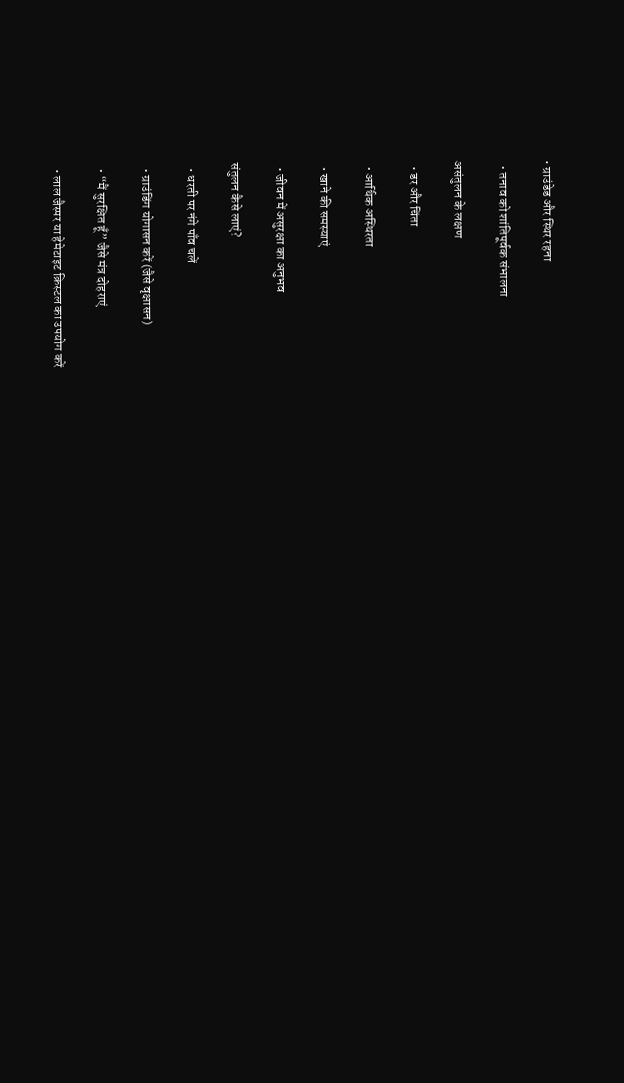• ग्राउंडेड और स्थिर रहना

  • तनाव को शांतिपूर्वक संभालना

असंतुलन के लक्षण

  • डर और चिंता

  • आर्थिक अस्थिरता

  • खाने की समस्याएं

  • जीवन में असुरक्षा का अनुभव

संतुलन कैसे लाएं?

  • धरती पर नंगे पाँव चलें

  • ग्राउंडिंग योगासन करें (जैसे वृक्षासन)

  • “मैं सुरक्षित हूँ” जैसे मंत्र दोहराएं

  • लाल जैस्पर या हेमेटाइट क्रिस्टल का उपयोग करें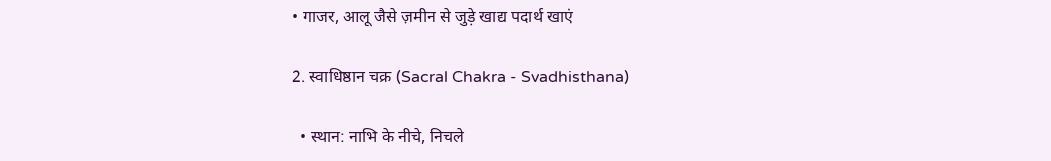• गाजर, आलू जैसे ज़मीन से जुड़े खाद्य पदार्थ खाएं

2. स्वाधिष्ठान चक्र (Sacral Chakra - Svadhisthana)

  • स्थान: नाभि के नीचे, निचले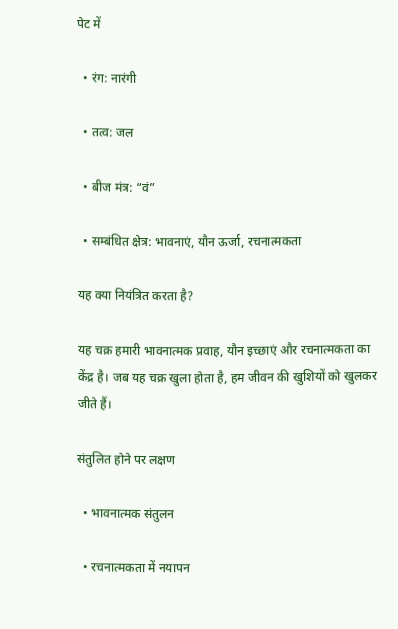पेट में

  • रंग: नारंगी

  • तत्व: जल

  • बीज मंत्र: “वं”

  • सम्बंधित क्षेत्र: भावनाएं, यौन ऊर्जा, रचनात्मकता

यह क्या नियंत्रित करता है?

यह चक्र हमारी भावनात्मक प्रवाह, यौन इच्छाएं और रचनात्मकता का केंद्र है। जब यह चक्र खुला होता है, हम जीवन की खुशियों को खुलकर जीते हैं।

संतुलित होने पर लक्षण

  • भावनात्मक संतुलन

  • रचनात्मकता में नयापन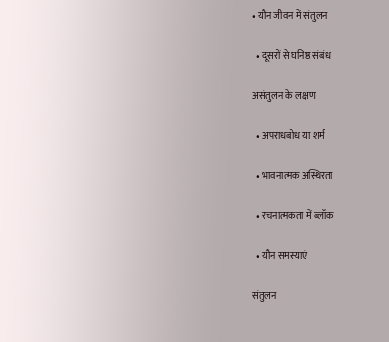• यौन जीवन में संतुलन

  • दूसरों से घनिष्ठ संबंध

असंतुलन के लक्षण

  • अपराधबोध या शर्म

  • भावनात्मक अस्थिरता

  • रचनात्मकता में ब्लॉक

  • यौन समस्याएं

संतुलन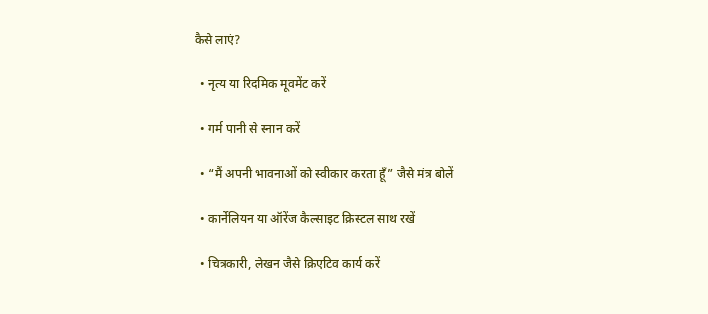कैसे लाएं?

  • नृत्य या रिदमिक मूवमेंट करें

  • गर्म पानी से स्नान करें

  • “मैं अपनी भावनाओं को स्वीकार करता हूँ” जैसे मंत्र बोलें

  • कार्नेलियन या ऑरेंज कैल्साइट क्रिस्टल साथ रखें

  • चित्रकारी, लेखन जैसे क्रिएटिव कार्य करें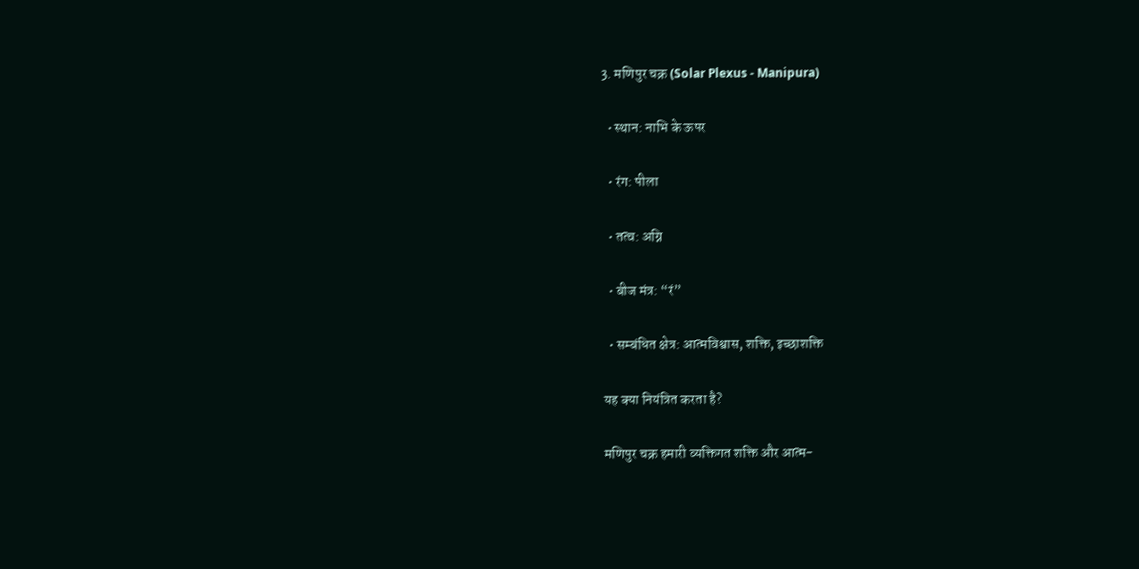3. मणिपुर चक्र (Solar Plexus - Manipura)

  • स्थान: नाभि के ऊपर

  • रंग: पीला

  • तत्व: अग्नि

  • बीज मंत्र: “रं”

  • सम्बंधित क्षेत्र: आत्मविश्वास, शक्ति, इच्छाशक्ति

यह क्या नियंत्रित करता है?

मणिपुर चक्र हमारी व्यक्तिगत शक्ति और आत्म-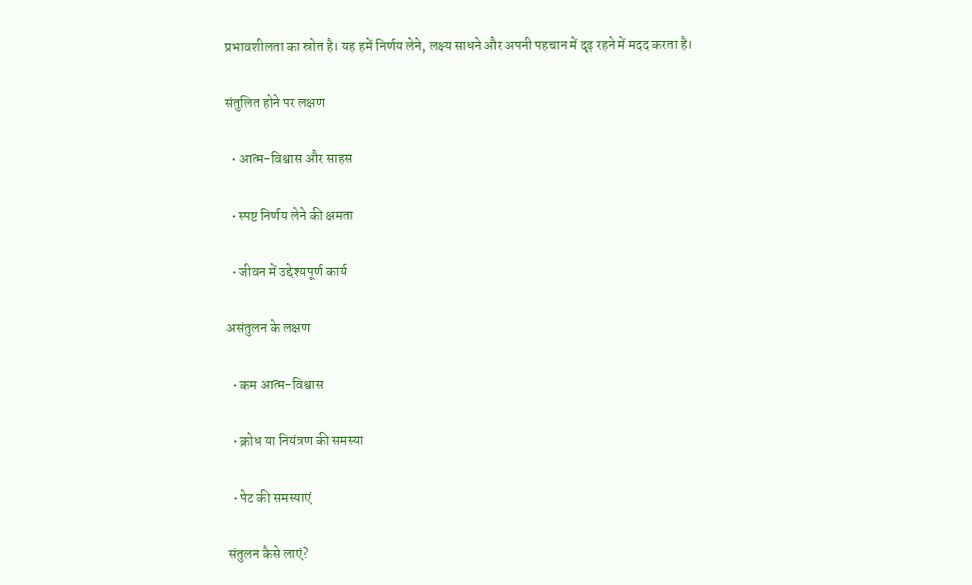प्रभावशीलता का स्रोत है। यह हमें निर्णय लेने, लक्ष्य साधने और अपनी पहचान में दृढ़ रहने में मदद करता है।

संतुलित होने पर लक्षण

  • आत्म-विश्वास और साहस

  • स्पष्ट निर्णय लेने की क्षमता

  • जीवन में उद्देश्यपूर्ण कार्य

असंतुलन के लक्षण

  • कम आत्म-विश्वास

  • क्रोध या नियंत्रण की समस्या

  • पेट की समस्याएं

संतुलन कैसे लाएं?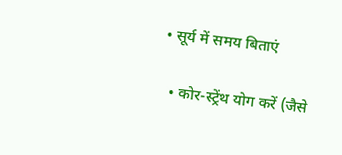• सूर्य में समय बिताएं

  • कोर-स्ट्रेंथ योग करें (जैसे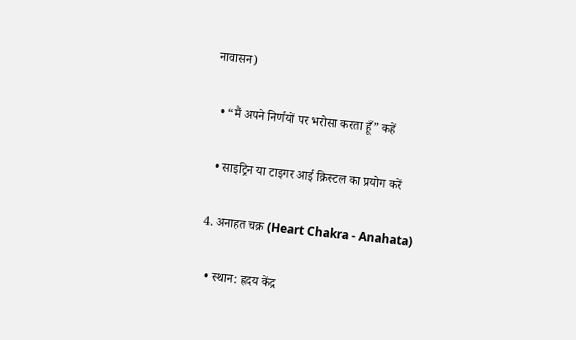नावासन)

  • “मैं अपने निर्णयों पर भरोसा करता हूँ” कहें

  • साइट्रिन या टाइगर आई क्रिस्टल का प्रयोग करें

4. अनाहत चक्र (Heart Chakra - Anahata)

  • स्थान: ह्रदय केंद्र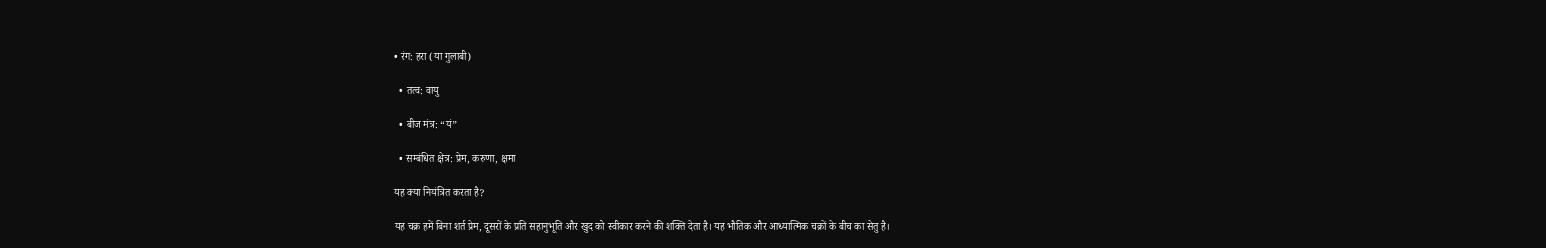• रंग: हरा (या गुलाबी)

  • तत्व: वायु

  • बीज मंत्र: “यं”

  • सम्बंधित क्षेत्र: प्रेम, करुणा, क्षमा

यह क्या नियंत्रित करता है?

यह चक्र हमें बिना शर्त प्रेम, दूसरों के प्रति सहानुभूति और खुद को स्वीकार करने की शक्ति देता है। यह भौतिक और आध्यात्मिक चक्रों के बीच का सेतु है।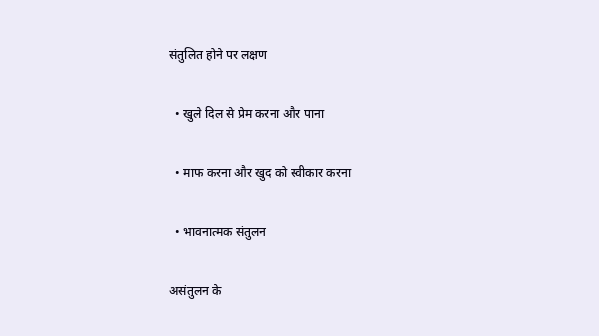संतुलित होने पर लक्षण

  • खुले दिल से प्रेम करना और पाना

  • माफ करना और खुद को स्वीकार करना

  • भावनात्मक संतुलन

असंतुलन के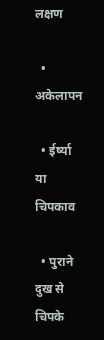लक्षण

  • अकेलापन

  • ईर्ष्या या चिपकाव

  • पुराने दुख से चिपके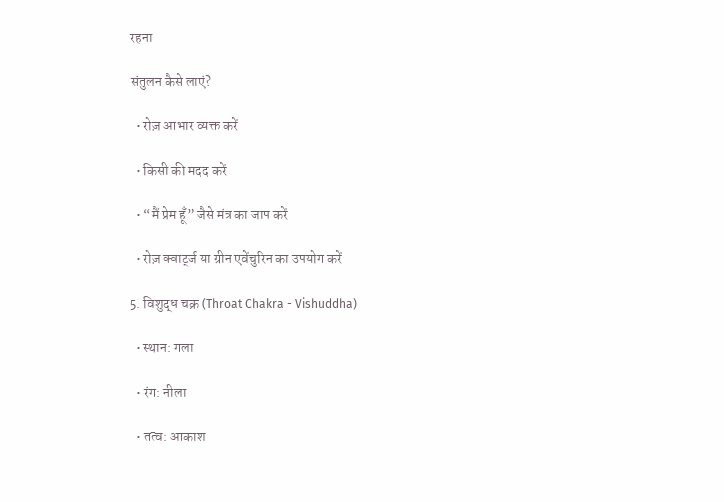रहना

संतुलन कैसे लाएं?

  • रोज़ आभार व्यक्त करें

  • किसी की मदद करें

  • “मैं प्रेम हूँ” जैसे मंत्र का जाप करें

  • रोज़ क्वार्ट्ज या ग्रीन एवेंचुरिन का उपयोग करें

5. विशुद्ध चक्र (Throat Chakra - Vishuddha)

  • स्थान: गला

  • रंग: नीला

  • तत्व: आकाश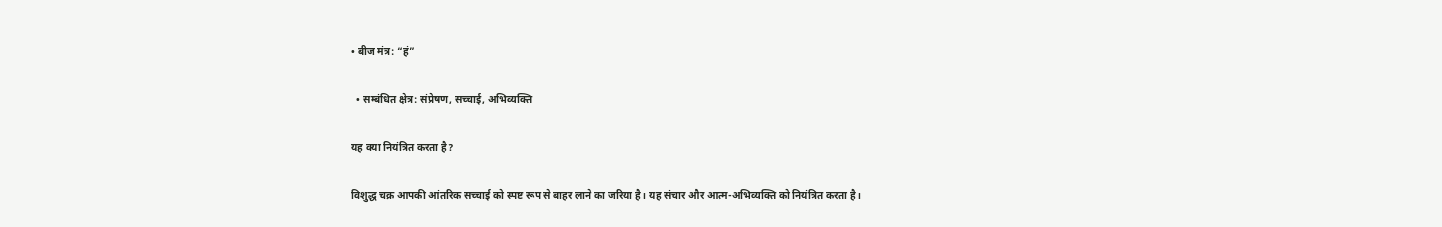• बीज मंत्र: “हं”

  • सम्बंधित क्षेत्र: संप्रेषण, सच्चाई, अभिव्यक्ति

यह क्या नियंत्रित करता है?

विशुद्ध चक्र आपकी आंतरिक सच्चाई को स्पष्ट रूप से बाहर लाने का जरिया है। यह संचार और आत्म-अभिव्यक्ति को नियंत्रित करता है।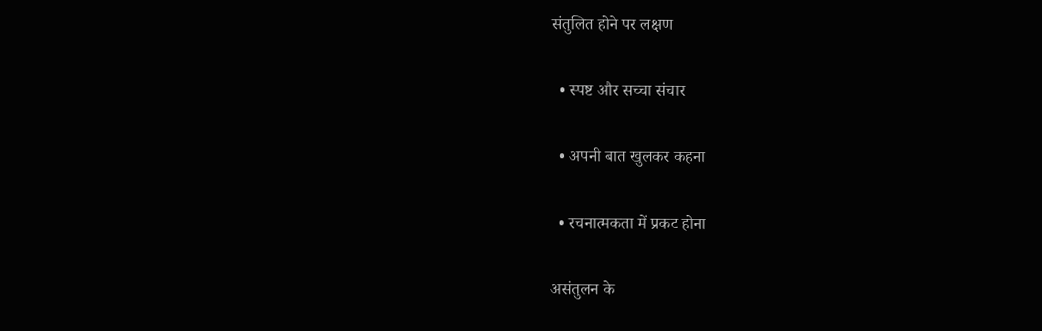संतुलित होने पर लक्षण

  • स्पष्ट और सच्चा संचार

  • अपनी बात खुलकर कहना

  • रचनात्मकता में प्रकट होना

असंतुलन के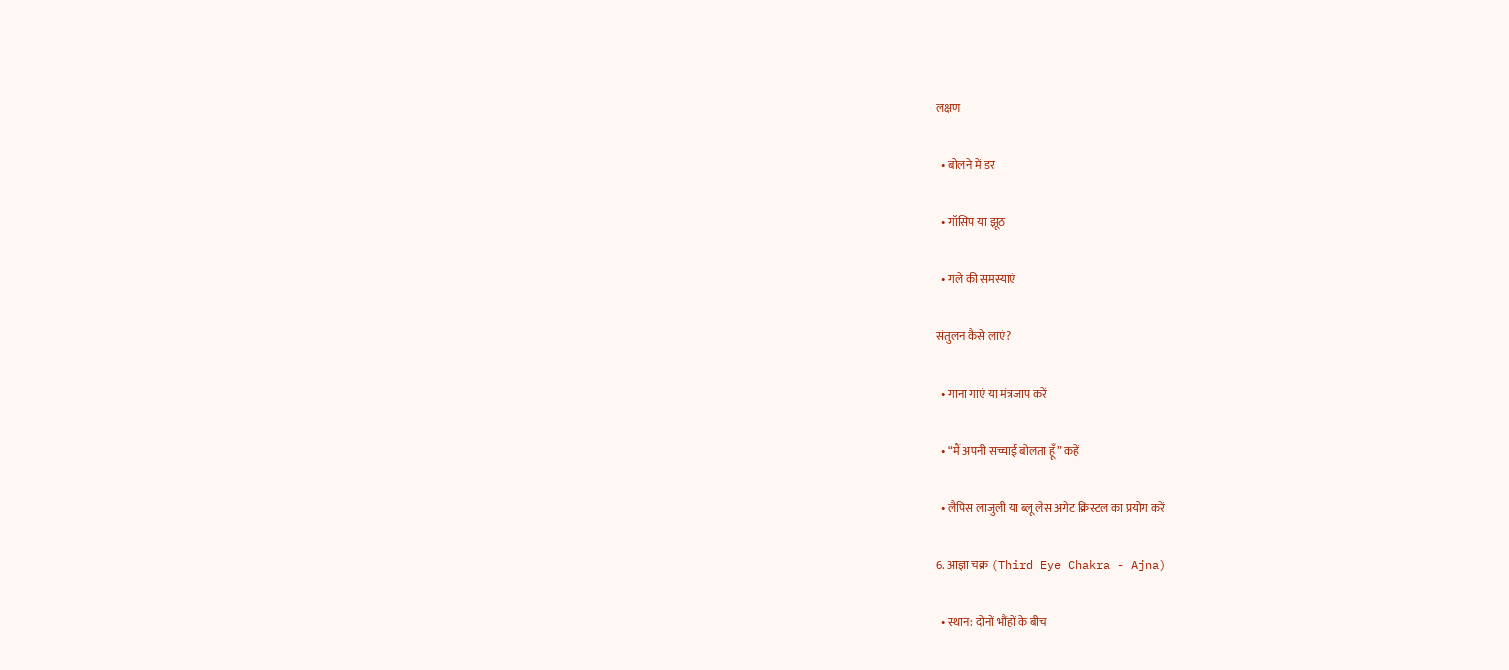लक्षण

  • बोलने में डर

  • गॉसिप या झूठ

  • गले की समस्याएं

संतुलन कैसे लाएं?

  • गाना गाएं या मंत्रजाप करें

  • “मैं अपनी सच्चाई बोलता हूँ” कहें

  • लैपिस लाजुली या ब्लू लेस अगेट क्रिस्टल का प्रयोग करें

6. आज्ञा चक्र (Third Eye Chakra - Ajna)

  • स्थान: दोनों भौंहों के बीच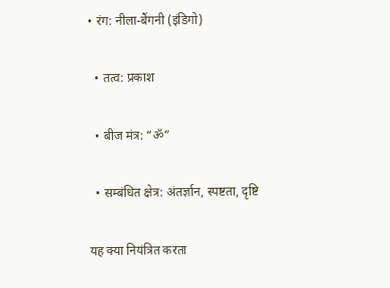• रंग: नीला-बैंगनी (इंडिगो)

  • तत्व: प्रकाश

  • बीज मंत्र: “ॐ”

  • सम्बंधित क्षेत्र: अंतर्ज्ञान, स्पष्टता, दृष्टि

यह क्या नियंत्रित करता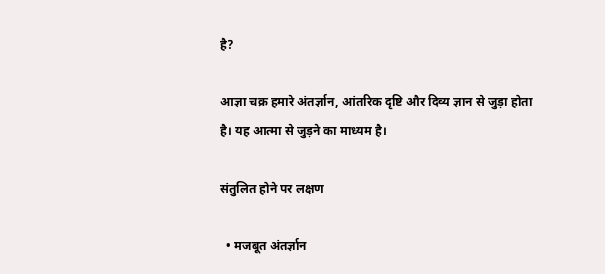है?

आज्ञा चक्र हमारे अंतर्ज्ञान, आंतरिक दृष्टि और दिव्य ज्ञान से जुड़ा होता है। यह आत्मा से जुड़ने का माध्यम है।

संतुलित होने पर लक्षण

  • मजबूत अंतर्ज्ञान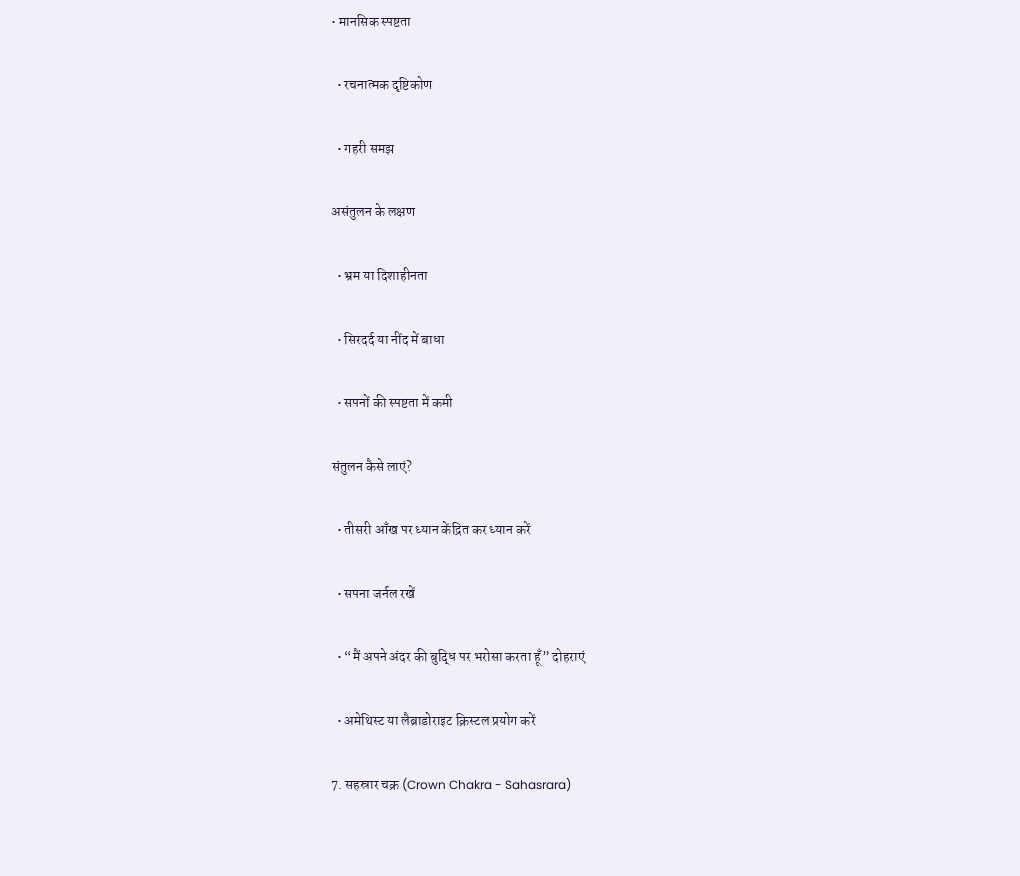• मानसिक स्पष्टता

  • रचनात्मक दृष्टिकोण

  • गहरी समझ

असंतुलन के लक्षण

  • भ्रम या दिशाहीनता

  • सिरदर्द या नींद में बाधा

  • सपनों की स्पष्टता में कमी

संतुलन कैसे लाएं?

  • तीसरी आँख पर ध्यान केंद्रित कर ध्यान करें

  • सपना जर्नल रखें

  • “मैं अपने अंदर की बुद्धि पर भरोसा करता हूँ” दोहराएं

  • अमेथिस्ट या लैब्राडोराइट क्रिस्टल प्रयोग करें

7. सहस्रार चक्र (Crown Chakra - Sahasrara)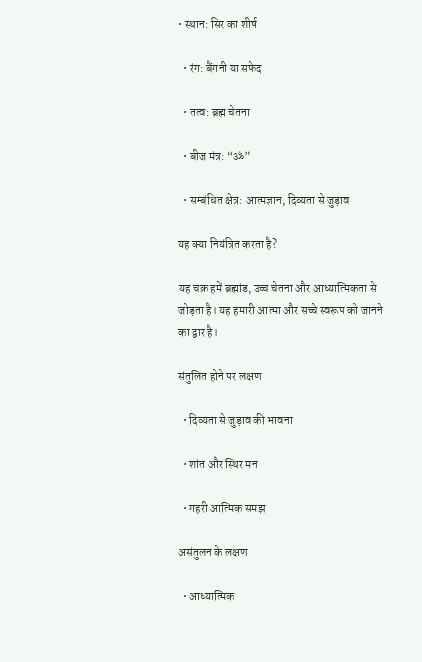• स्थान: सिर का शीर्ष

  • रंग: बैंगनी या सफेद

  • तत्व: ब्रह्म चेतना

  • बीज मंत्र: “ॐ”

  • सम्बंधित क्षेत्र: आत्मज्ञान, दिव्यता से जुड़ाव

यह क्या नियंत्रित करता है?

यह चक्र हमें ब्रह्मांड, उच्च चेतना और आध्यात्मिकता से जोड़ता है। यह हमारी आत्मा और सच्चे स्वरूप को जानने का द्वार है।

संतुलित होने पर लक्षण

  • दिव्यता से जुड़ाव की भावना

  • शांत और स्थिर मन

  • गहरी आत्मिक समझ

असंतुलन के लक्षण

  • आध्यात्मिक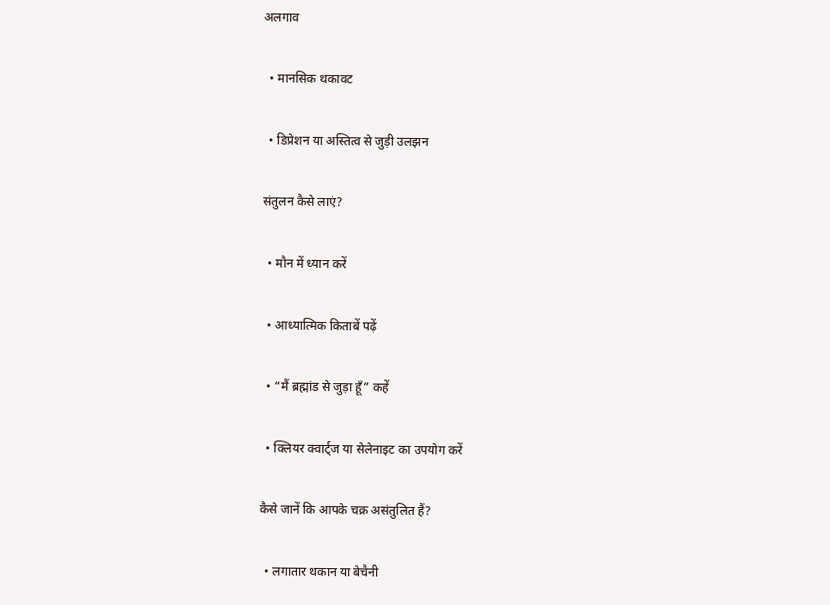अलगाव

  • मानसिक थकावट

  • डिप्रेशन या अस्तित्व से जुड़ी उलझन

संतुलन कैसे लाएं?

  • मौन में ध्यान करें

  • आध्यात्मिक किताबें पढ़ें

  • “मैं ब्रह्मांड से जुड़ा हूँ” कहें

  • क्लियर क्वार्ट्ज या सेलेनाइट का उपयोग करें

कैसे जानें कि आपके चक्र असंतुलित हैं?

  • लगातार थकान या बेचैनी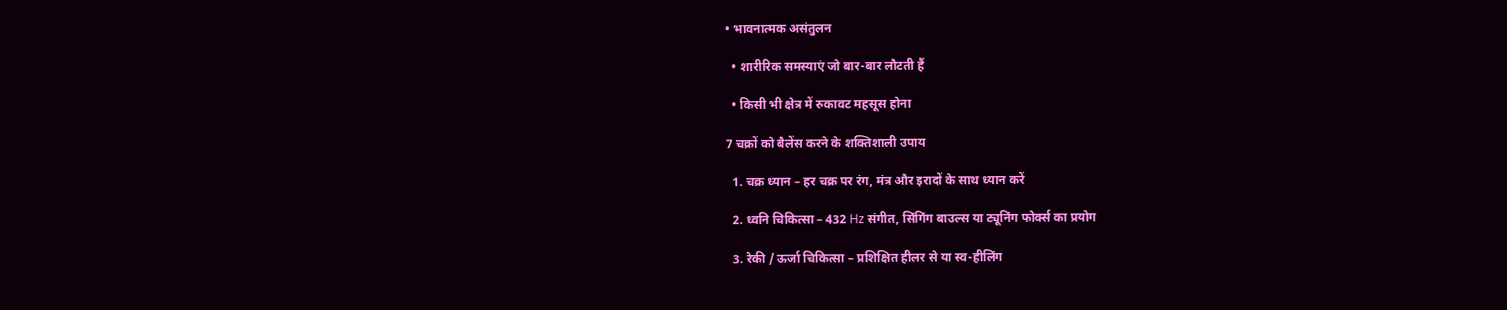• भावनात्मक असंतुलन

  • शारीरिक समस्याएं जो बार-बार लौटती हैं

  • किसी भी क्षेत्र में रुकावट महसूस होना

7 चक्रों को बैलेंस करने के शक्तिशाली उपाय

  1. चक्र ध्यान – हर चक्र पर रंग, मंत्र और इरादों के साथ ध्यान करें

  2. ध्वनि चिकित्सा – 432 Hz संगीत, सिंगिंग बाउल्स या ट्यूनिंग फोर्क्स का प्रयोग

  3. रेकी / ऊर्जा चिकित्सा – प्रशिक्षित हीलर से या स्व-हीलिंग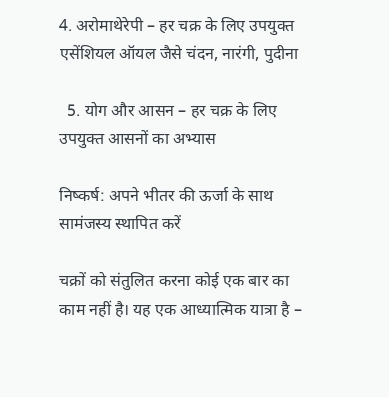4. अरोमाथेरेपी – हर चक्र के लिए उपयुक्त एसेंशियल ऑयल जैसे चंदन, नारंगी, पुदीना

  5. योग और आसन – हर चक्र के लिए उपयुक्त आसनों का अभ्यास

निष्कर्ष: अपने भीतर की ऊर्जा के साथ सामंजस्य स्थापित करें

चक्रों को संतुलित करना कोई एक बार का काम नहीं है। यह एक आध्यात्मिक यात्रा है –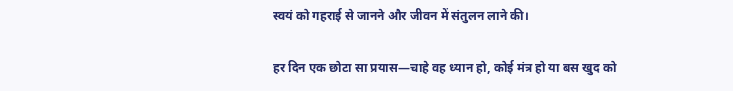स्वयं को गहराई से जानने और जीवन में संतुलन लाने की।

हर दिन एक छोटा सा प्रयास—चाहे वह ध्यान हो, कोई मंत्र हो या बस खुद को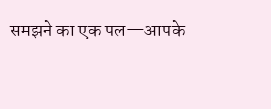समझने का एक पल—आपके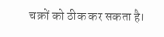चक्रों को ठीक कर सकता है।